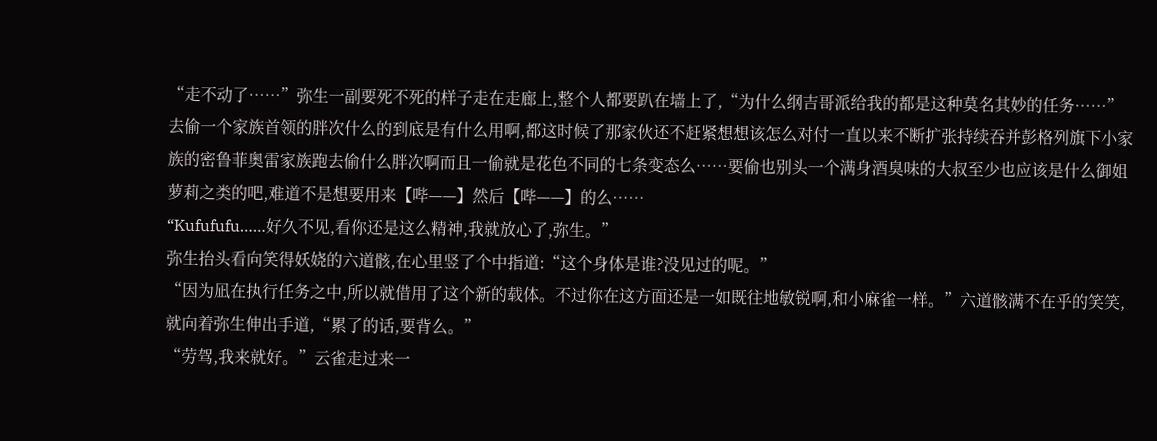“走不动了……”弥生一副要死不死的样子走在走廊上,整个人都要趴在墙上了,“为什么纲吉哥派给我的都是这种莫名其妙的任务……”
去偷一个家族首领的胖次什么的到底是有什么用啊,都这时候了那家伙还不赶紧想想该怎么对付一直以来不断扩张持续吞并彭格列旗下小家族的密鲁菲奥雷家族跑去偷什么胖次啊而且一偷就是花色不同的七条变态么……要偷也别头一个满身酒臭味的大叔至少也应该是什么御姐萝莉之类的吧,难道不是想要用来【哔——】然后【哔——】的么……
“Kufufufu……好久不见,看你还是这么精神,我就放心了,弥生。”
弥生抬头看向笑得妖娆的六道骸,在心里竖了个中指道:“这个身体是谁?没见过的呢。”
“因为凪在执行任务之中,所以就借用了这个新的载体。不过你在这方面还是一如既往地敏锐啊,和小麻雀一样。”六道骸满不在乎的笑笑,就向着弥生伸出手道,“累了的话,要背么。”
“劳驾,我来就好。”云雀走过来一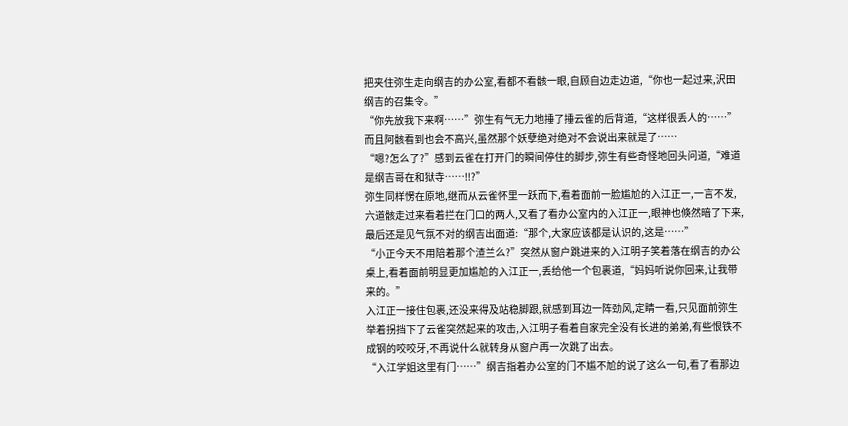把夹住弥生走向纲吉的办公室,看都不看骸一眼,自顾自边走边道,“你也一起过来,沢田纲吉的召集令。”
“你先放我下来啊……”弥生有气无力地捶了捶云雀的后背道,“这样很丢人的……”
而且阿骸看到也会不高兴,虽然那个妖孽绝对绝对不会说出来就是了……
“嗯?怎么了?”感到云雀在打开门的瞬间停住的脚步,弥生有些奇怪地回头问道,“难道是纲吉哥在和狱寺……!!?”
弥生同样愣在原地,继而从云雀怀里一跃而下,看着面前一脸尴尬的入江正一,一言不发,六道骸走过来看着拦在门口的两人,又看了看办公室内的入江正一,眼神也倏然暗了下来,最后还是见气氛不对的纲吉出面道:“那个,大家应该都是认识的,这是……”
“小正今天不用陪着那个渣兰么?”突然从窗户跳进来的入江明子笑着落在纲吉的办公桌上,看着面前明显更加尴尬的入江正一,丢给他一个包裹道,“妈妈听说你回来,让我带来的。”
入江正一接住包裹,还没来得及站稳脚跟,就感到耳边一阵劲风,定睛一看,只见面前弥生举着拐挡下了云雀突然起来的攻击,入江明子看着自家完全没有长进的弟弟,有些恨铁不成钢的咬咬牙,不再说什么就转身从窗户再一次跳了出去。
“入江学姐这里有门……”纲吉指着办公室的门不尴不尬的说了这么一句,看了看那边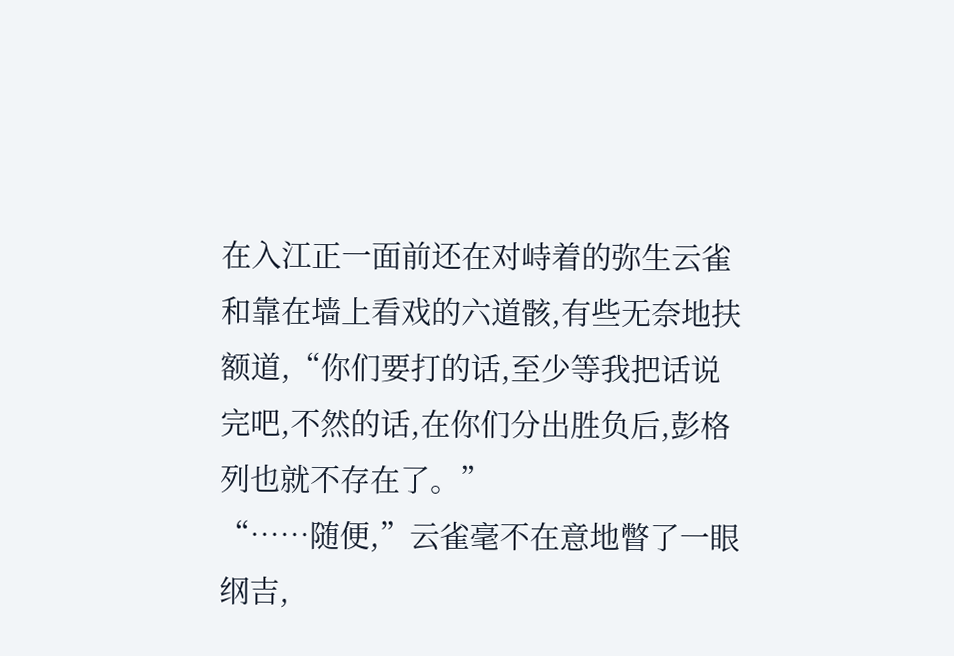在入江正一面前还在对峙着的弥生云雀和靠在墙上看戏的六道骸,有些无奈地扶额道,“你们要打的话,至少等我把话说完吧,不然的话,在你们分出胜负后,彭格列也就不存在了。”
“……随便,”云雀毫不在意地瞥了一眼纲吉,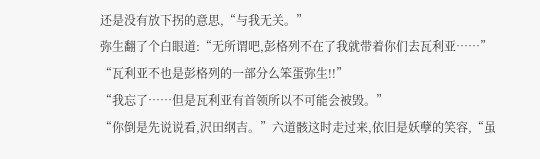还是没有放下拐的意思,“与我无关。”
弥生翻了个白眼道:“无所谓吧,彭格列不在了我就带着你们去瓦利亚……”
“瓦利亚不也是彭格列的一部分么笨蛋弥生!!”
“我忘了……但是瓦利亚有首领所以不可能会被毁。”
“你倒是先说说看,沢田纲吉。”六道骸这时走过来,依旧是妖孽的笑容,“虽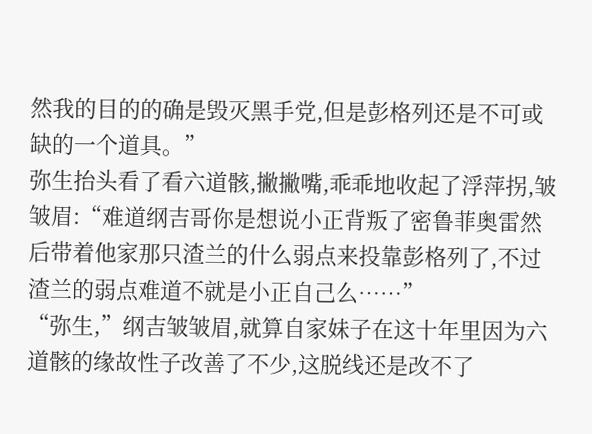然我的目的的确是毁灭黑手党,但是彭格列还是不可或缺的一个道具。”
弥生抬头看了看六道骸,撇撇嘴,乖乖地收起了浮萍拐,皱皱眉:“难道纲吉哥你是想说小正背叛了密鲁菲奥雷然后带着他家那只渣兰的什么弱点来投靠彭格列了,不过渣兰的弱点难道不就是小正自己么……”
“弥生,”纲吉皱皱眉,就算自家妹子在这十年里因为六道骸的缘故性子改善了不少,这脱线还是改不了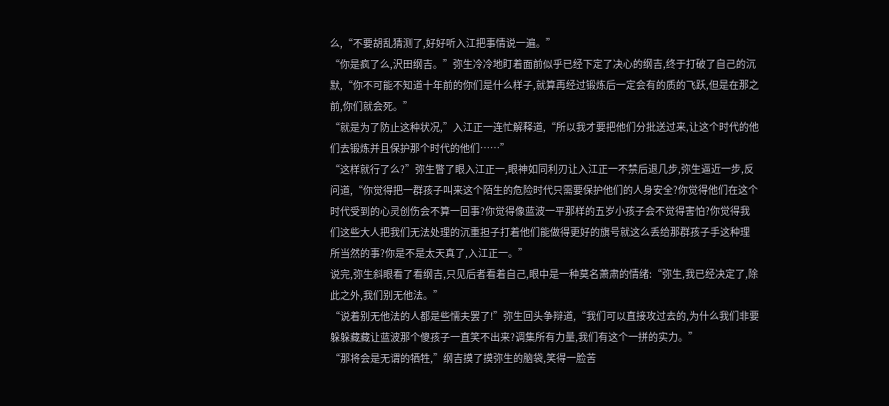么,“不要胡乱猜测了,好好听入江把事情说一遍。”
“你是疯了么,沢田纲吉。”弥生冷冷地盯着面前似乎已经下定了决心的纲吉,终于打破了自己的沉默,“你不可能不知道十年前的你们是什么样子,就算再经过锻炼后一定会有的质的飞跃,但是在那之前,你们就会死。”
“就是为了防止这种状况,”入江正一连忙解释道,“所以我才要把他们分批送过来,让这个时代的他们去锻炼并且保护那个时代的他们……”
“这样就行了么?”弥生瞥了眼入江正一,眼神如同利刃让入江正一不禁后退几步,弥生逼近一步,反问道,“你觉得把一群孩子叫来这个陌生的危险时代只需要保护他们的人身安全?你觉得他们在这个时代受到的心灵创伤会不算一回事?你觉得像蓝波一平那样的五岁小孩子会不觉得害怕?你觉得我们这些大人把我们无法处理的沉重担子打着他们能做得更好的旗号就这么丢给那群孩子手这种理所当然的事?你是不是太天真了,入江正一。”
说完,弥生斜眼看了看纲吉,只见后者看着自己,眼中是一种莫名萧肃的情绪:“弥生,我已经决定了,除此之外,我们别无他法。”
“说着别无他法的人都是些懦夫罢了!”弥生回头争辩道,“我们可以直接攻过去的,为什么我们非要躲躲藏藏让蓝波那个傻孩子一直笑不出来?调集所有力量,我们有这个一拼的实力。”
“那将会是无谓的牺牲,”纲吉摸了摸弥生的脑袋,笑得一脸苦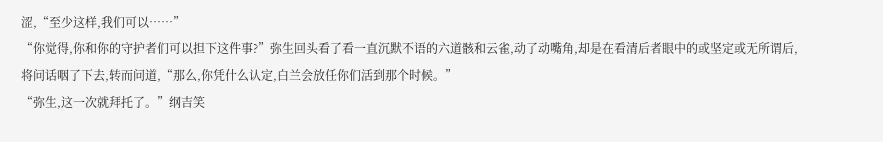涩,“至少这样,我们可以……”
“你觉得,你和你的守护者们可以担下这件事?”弥生回头看了看一直沉默不语的六道骸和云雀,动了动嘴角,却是在看清后者眼中的或坚定或无所谓后,将问话咽了下去,转而问道,“那么,你凭什么认定,白兰会放任你们活到那个时候。”
“弥生,这一次就拜托了。”纲吉笑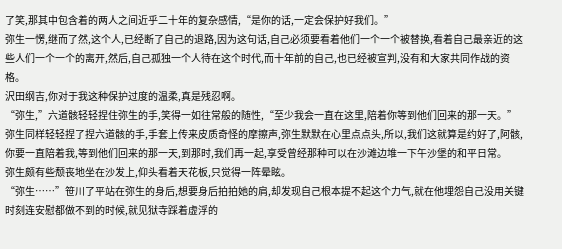了笑,那其中包含着的两人之间近乎二十年的复杂感情,“是你的话,一定会保护好我们。”
弥生一愣,继而了然,这个人,已经断了自己的退路,因为这句话,自己必须要看着他们一个一个被替换,看着自己最亲近的这些人们一个一个的离开,然后,自己孤独一个人待在这个时代,而十年前的自己,也已经被宣判,没有和大家共同作战的资格。
沢田纲吉,你对于我这种保护过度的温柔,真是残忍啊。
“弥生,”六道骸轻轻捏住弥生的手,笑得一如往常般的随性,“至少我会一直在这里,陪着你等到他们回来的那一天。”
弥生同样轻轻捏了捏六道骸的手,手套上传来皮质奇怪的摩擦声,弥生默默在心里点点头,所以,我们这就算是约好了,阿骸,你要一直陪着我,等到他们回来的那一天,到那时,我们再一起,享受曾经那种可以在沙滩边堆一下午沙堡的和平日常。
弥生颇有些颓丧地坐在沙发上,仰头看着天花板,只觉得一阵晕眩。
“弥生……”笹川了平站在弥生的身后,想要身后拍拍她的肩,却发现自己根本提不起这个力气,就在他埋怨自己没用关键时刻连安慰都做不到的时候,就见狱寺踩着虚浮的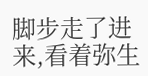脚步走了进来,看着弥生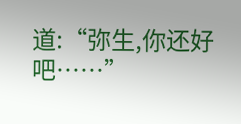道:“弥生,你还好吧……”